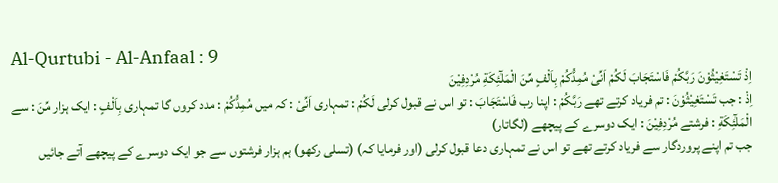Al-Qurtubi - Al-Anfaal : 9
اِذْ تَسْتَغِیْثُوْنَ رَبَّكُمْ فَاسْتَجَابَ لَكُمْ اَنِّیْ مُمِدُّكُمْ بِاَلْفٍ مِّنَ الْمَلٰٓئِكَةِ مُرْدِفِیْنَ
اِذْ : جب تَسْتَغِيْثُوْنَ : تم فریاد کرتے تھے رَبَّكُمْ : اپنا رب فَاسْتَجَابَ : تو اس نے قبول کرلی لَكُمْ : تمہاری اَنِّىْ : کہ میں مُمِدُّكُمْ : مدد کروں گا تمہاری بِاَلْفٍ : ایک ہزار مِّنَ : سے الْمَلٰٓئِكَةِ : فرشتے مُرْدِفِيْنَ : ایک دوسرے کے پیچھے (لگاتار)
جب تم اپنے پروردگار سے فریاد کرتے تھے تو اس نے تمہاری دعا قبول کرلی (اور فرمایا کہ) (تسلی رکھو) ہم ہزار فرشتوں سے جو ایک دوسرے کے پیچھے آتے جائیں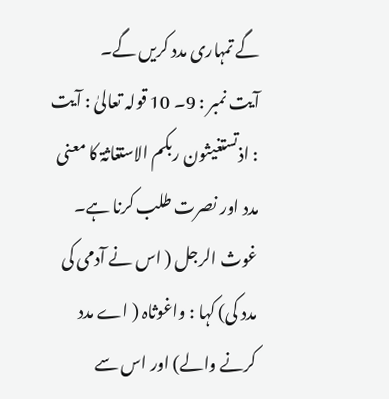گے تمہاری مدد کریں گے۔
آیت نمبر : 9۔ 10 قولہ تعالیٰ : آیت : اذتستغیثون ربکم الاستغاثۃ کا معنی مدد اور نصرت طلب کرنا ہے۔ غوث الرجل ( اس نے آدمی کی مدد کی) کہا : واغوثاہ ( اے مدد کرنے والے) اور اس سے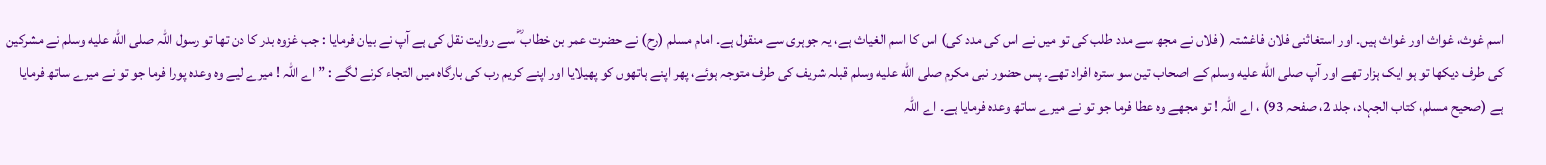اسم غوث، غواث اور غواث ہیں۔ اور استغاثنی فلان فاغشتہ ( فلاں نے مجھ سے مدد طلب کی تو میں نے اس کی مدد کی) اس کا اسم الغیاث ہے، یہ جوہری سے منقول ہے۔ امام مسلم (رح) نے حضرت عمر بن خطاب ؓ سے روایت نقل کی ہے آپ نے بیان فرمایا : جب غزوہ بدر کا دن تھا تو رسول اللہ صلى الله عليه وسلم نے مشرکین کی طرف دیکھا تو ہو ایک ہزار تھے اور آپ صلى الله عليه وسلم کے اصحاب تین سو سترہ افراد تھے۔ پس حضور نبی مکرم صلى الله عليه وسلم قبلہ شریف کی طرف متوجہ ہوئے، پھر اپنے ہاتھوں کو پھیلایا اور اپنے کریم رب کی بارگاہ میں التجاء کرنے لگے : ” اے اللہ ! میرے لیے وہ وعدہ پورا فرما جو تو نے میرے ساتھ فرمایا ہے (صحیح مسلم، کتاب الجہاد، جلد 2، صفحہ 93) ، اے اللہ ! تو مجھے وہ عطا فرما جو تو نے میرے ساتھ وعدہ فرمایا ہے۔ اے اللہ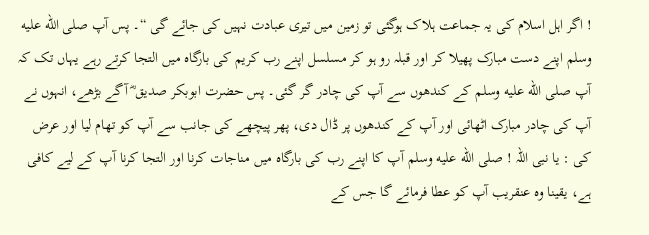! اگر اہل اسلام کی یہ جماعت ہلاک ہوگئی تو زمین میں تیری عبادت نہیں کی جائے گی “۔ پس آپ صلى الله عليه وسلم اپنے دست مبارک پھیلا کر اور قبلہ رو ہو کر مسلسل اپنے رب کریم کی بارگاہ میں التجا کرتے رہے یہاں تک کہ آپ صلى الله عليه وسلم کے کندھوں سے آپ کی چادر گر گئی۔ پس حضرت ابوبکر صدیق ؓ آگے بڑھے، انہوں نے آپ کی چادر مبارک اٹھائی اور آپ کے کندھوں پر ڈال دی، پھر پیچھے کی جانب سے آپ کو تھام لیا اور عرض کی : یا نبی اللہ ! صلى الله عليه وسلم آپ کا اپنے رب کی بارگاہ میں مناجات کرنا اور التجا کرنا آپ کے لیے کافی ہے، یقینا وہ عنقریب آپ کو عطا فرمائے گا جس کے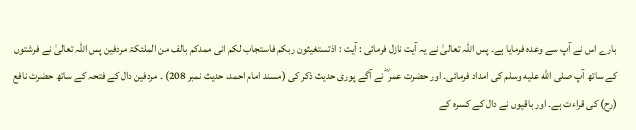بارے اس نے آپ سے وعدہ فرمایا ہے۔ پس اللہ تعالیٰ نے یہ آیت نازل فرمائی : آیت : اذتستغیثون ربکم فاستجاب لکم انی ممدکم بالف من الملئکۃ مردفین پس اللہ تعالیٰ نے فرشتوں کے ساتھ آپ صلى الله عليه وسلم کی امداد فرمائی۔ اور حضرت عمر ؓ نے آگے پوری حدیث ذکر کی (مسند امام احمد، حدیث نمبر 208) ۔ مردفین دال کے فتحہ کے ساتھ حضرت نافع (رح) کی قراءت ہے۔ اور باقیوں نے دال کے کسرہ کے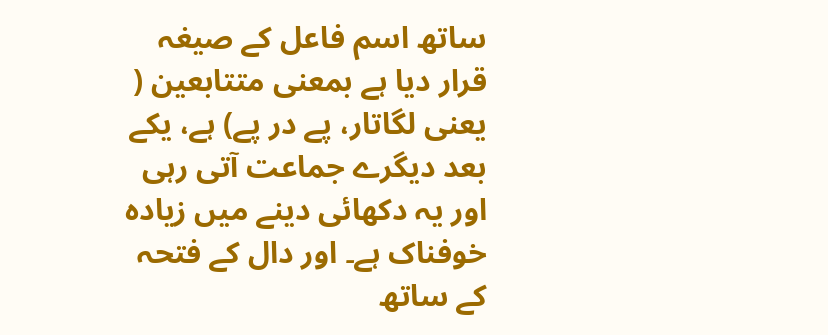ساتھ اسم فاعل کے صیغہ قرار دیا ہے بمعنی متتابعین ( یعنی لگاتار، پے در پے) ہے، یکے بعد دیگرے جماعت آتی رہی اور یہ دکھائی دینے میں زیادہ خوفناک ہے۔ اور دال کے فتحہ کے ساتھ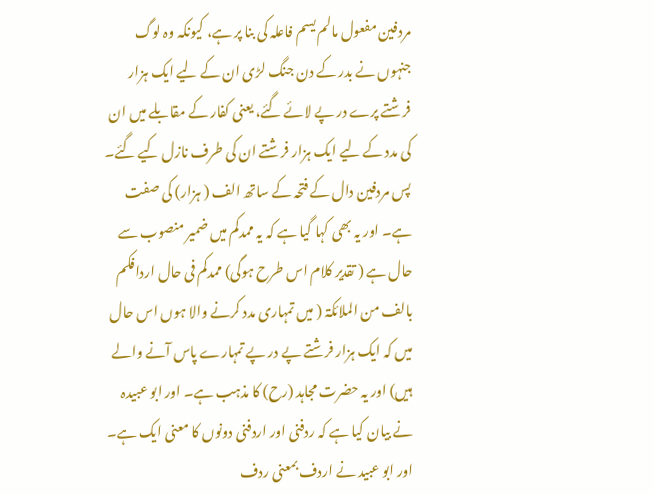مردفین مفعول مالم یسم فاعلہ کی بنا پر ہے، کیونکہ وہ لوگ جنہوں نے بدر کے دن جنگ لڑی ان کے لیے ایک ہزار فرشتے پرے در پے لائے گئے، یعنی کفار کے مقابلے میں ان کی مدد کے لیے ایک ہزار فرشتے ان کی طرف نازل کیے گئے۔ پس مردفین دال کے فتحہ کے ساتھ الف ( ہزار) کی صفت ہے۔ اور یہ بھی کہا گیا ہے کہ یہ ممدکم میں ضمیر منصوب سے حال ہے ( تقدیر کلام اس طرح ہوگی) ممدکم فی حال اردافکم بالف من الملائکۃ ( میں تمہاری مدد کرنے والا ہوں اس حال میں کہ ایک ہزار فرشتے پے در پے تمہارے پاس آنے والے ہیں) اور یہ حضرت مجاہد (رح) کا مذہب ہے۔ اور ابو عبیدہ نے بیان کیا ہے کہ ردفنی اور اردفنی دونوں کا معنی ایک ہے۔ اور ابو عبید نے اردف بمعنی ردف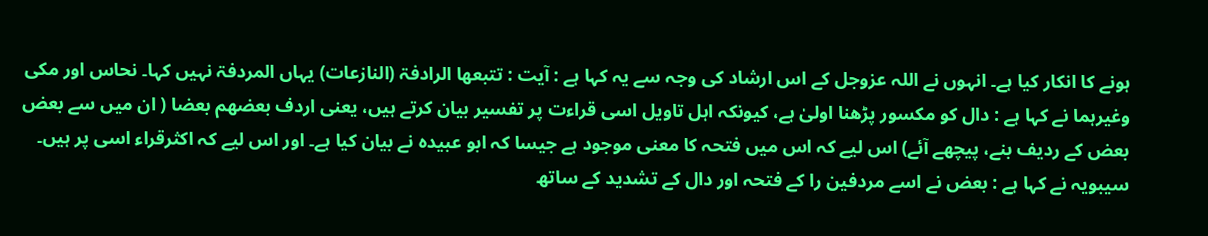ہونے کا انکار کیا ہے۔ انہوں نے اللہ عزوجل کے اس ارشاد کی وجہ سے یہ کہا ہے : آیت : تتبعھا الرادفۃ (النازعات) یہاں المردفۃ نہیں کہا۔ نحاس اور مکی وغیرہما نے کہا ہے : دال کو مکسور پڑھنا اولیٰ ہے، کیونکہ اہل تاویل اسی قراءت پر تفسیر بیان کرتے ہیں، یعنی اردف بعضھم بعضا ( ان میں سے بعض بعض کے ردیف بنے، پیچھے آئے) اس لیے کہ اس میں فتحہ کا معنی موجود ہے جیسا کہ ابو عبیدہ نے بیان کیا ہے۔ اور اس لیے کہ اکثرقراء اسی پر ہیں۔ سیبویہ نے کہا ہے : بعض نے اسے مردفین را کے فتحہ اور دال کے تشدید کے ساتھ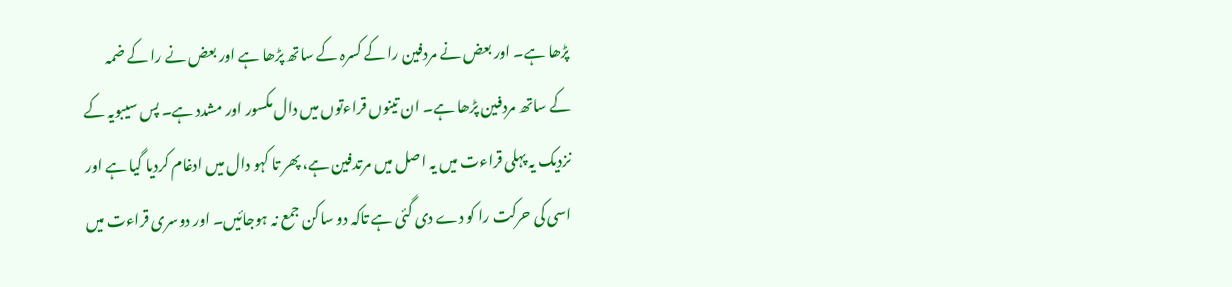پڑھا ہے۔ اور بعض نے مردفین را کے کسرہ کے ساتھ پڑھا ہے اور بعض نے را کے ضمہ کے ساتھ مردفین پڑھا ہے۔ ان تینوں قراءتوں میں دال مکسور اور مشدد ہے۔ پس سیبویہ کے نزدیک یہ پہلی قراءت میں یہ اصل میں مرتدفین ہے، پھر تا کہو دال میں ادغام کردیا گیا ہے اور اسی کی حرکت را کو دے دی گئی ہے تاکہ دو ساکن جمع نہ ہوجائیں۔ اور دوسری قراءت میں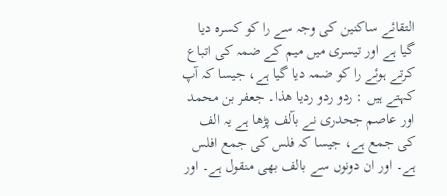التقائے ساکنین کی وجہ سے را کو کسرہ دیا گیا ہے اور تیسری میں میم کے ضمہ کی اتباع کرتے ہوئے را کو ضمہ دیا گیا ہے، جیسا کہ آپ کہتے ہیں : ردو ردو ردیا ھذا۔ جعفر بن محمد اور عاصم جحدری نے بآلف پڑھا ہے یہ الف کی جمع ہے، جیسا کہ فلس کی جمع افلس ہے۔ اور ان دونوں سے بالف بھی منقول ہے۔ اور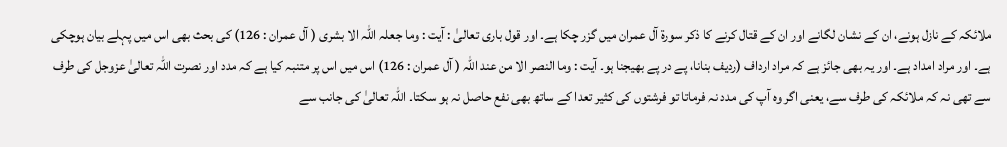ملائکہ کے نازل ہونے، ان کے نشان لگانے اور ان کے قتال کرنے کا ذکر سورة آل عمران میں گزر چکا ہے۔ اور قول باری تعالیٰ : آیت : وما جعلہ اللہ الا بشری ( آل عمران : 126) کی بحث بھی اس میں پہلے بیان ہوچکی ہے۔ اور مراد امداد ہے۔ اور یہ بھی جائز ہے کہ مراد ارداف (ردیف بنانا، پے در پے بھیجنا ہو۔ آیت : وما النصر الا من عند اللہ ( آل عمران : 126) اس میں اس پر متنبہ کیا ہے کہ مدد اور نصرت اللہ تعالیٰ عزوجل کی طرف سے تھی نہ کہ ملائکہ کی طرف سے، یعنی اگر وہ آپ کی مدد نہ فرماتا تو فرشتوں کی کثیر تعدا کے ساتھ بھی نفع حاصل نہ ہو سکتا۔ اللہ تعالیٰ کی جانب سے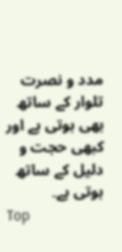مدد و نصرت تلوار کے ساتھ بھی ہوتی ہے اور کبھی حجت و دلیل کے ساتھ ہوتی ہے۔
Top